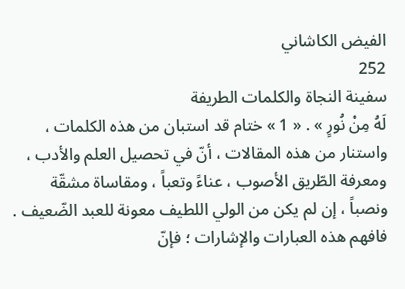الفيض الكاشاني
252
سفينة النجاة والكلمات الطريفة
لَهُ مِنْ نُورٍ » . « 1 » ختام قد استبان من هذه الكلمات ، واستنار من هذه المقالات ، أنّ في تحصيل العلم والأدب ، ومعرفة الطّريق الأصوب ، عناءً وتعباً ، ومقاساة مشقّة ونصباً ، إن لم يكن من الولي اللطيف معونة للعبد الضّعيف . فافهم هذه العبارات والإشارات ؛ فإنّ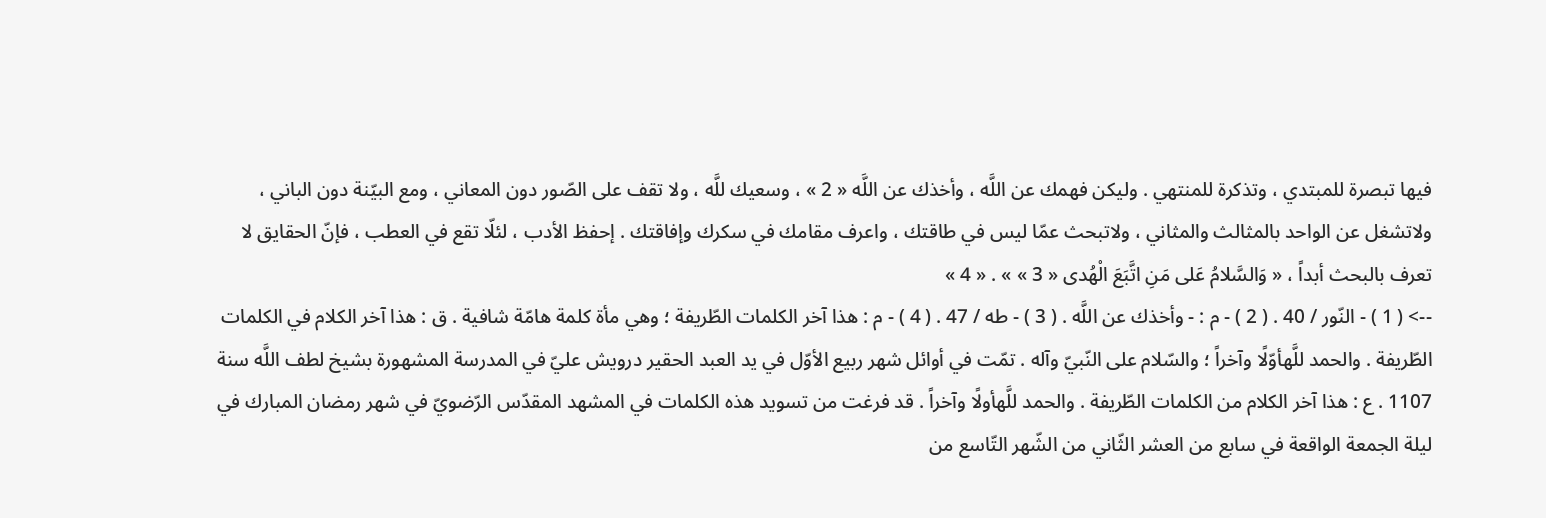فيها تبصرة للمبتدي ، وتذكرة للمنتهي . وليكن فهمك عن اللَّه ، وأخذك عن اللَّه « 2 » ، وسعيك للَّه ، ولا تقف على الصّور دون المعاني ، ومع البيّنة دون الباني ، ولاتشغل عن الواحد بالمثالث والمثاني ، ولاتبحث عمّا ليس في طاقتك ، واعرف مقامك في سكرك وإفاقتك . إحفظ الأدب ، لئلّا تقع في العطب ، فإنّ الحقايق لا تعرف بالبحث أبداً ، « وَالسَّلامُ عَلى مَنِ اتَّبَعَ الْهُدى « 3 » » . « 4 »
--> ( 1 ) - النّور / 40 . ( 2 ) - م : - وأخذك عن اللَّه . ( 3 ) - طه / 47 . ( 4 ) - م : هذا آخر الكلمات الطّريفة ؛ وهي مأة كلمة هامّة شافية . ق : هذا آخر الكلام في الكلمات الطّريفة . والحمد للَّهأوّلًا وآخراً ؛ والسّلام على النّبيّ وآله . تمّت في أوائل شهر ربيع الأوّل في يد العبد الحقير درويش عليّ في المدرسة المشهورة بشيخ لطف اللَّه سنة 1107 . ع : هذا آخر الكلام من الكلمات الطّريفة . والحمد للَّهأولًا وآخراً . قد فرغت من تسويد هذه الكلمات في المشهد المقدّس الرّضويّ في شهر رمضان المبارك في ليلة الجمعة الواقعة في سابع من العشر الثّاني من الشّهر التّاسع من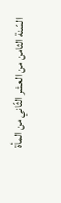السّنة الثامن من العشر الثّاني من المأة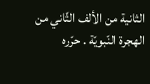الثانية من الألف الثّاني من الهجرة النّبويّة . حرّره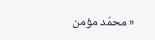« محمّد مؤمن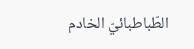الطّباطبائيّ الخادم